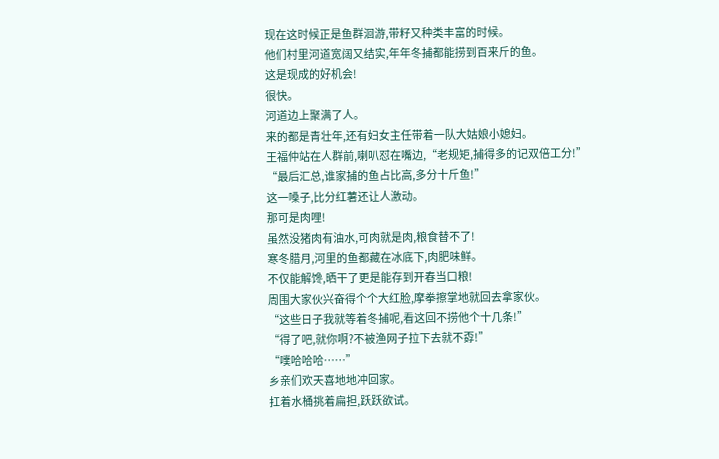现在这时候正是鱼群洄游,带籽又种类丰富的时候。
他们村里河道宽阔又结实,年年冬捕都能捞到百来斤的鱼。
这是现成的好机会!
很快。
河道边上聚满了人。
来的都是青壮年,还有妇女主任带着一队大姑娘小媳妇。
王福仲站在人群前,喇叭怼在嘴边,“老规矩,捕得多的记双倍工分!”
“最后汇总,谁家捕的鱼占比高,多分十斤鱼!”
这一嗓子,比分红薯还让人激动。
那可是肉哩!
虽然没猪肉有油水,可肉就是肉,粮食替不了!
寒冬腊月,河里的鱼都藏在冰底下,肉肥味鲜。
不仅能解馋,晒干了更是能存到开春当口粮!
周围大家伙兴奋得个个大红脸,摩拳擦掌地就回去拿家伙。
“这些日子我就等着冬捕呢,看这回不捞他个十几条!”
“得了吧,就你啊?不被渔网子拉下去就不孬!”
“噗哈哈哈……”
乡亲们欢天喜地地冲回家。
扛着水桶挑着扁担,跃跃欲试。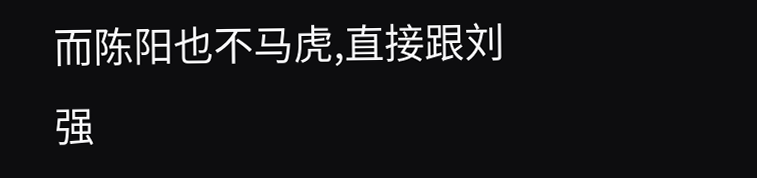而陈阳也不马虎,直接跟刘强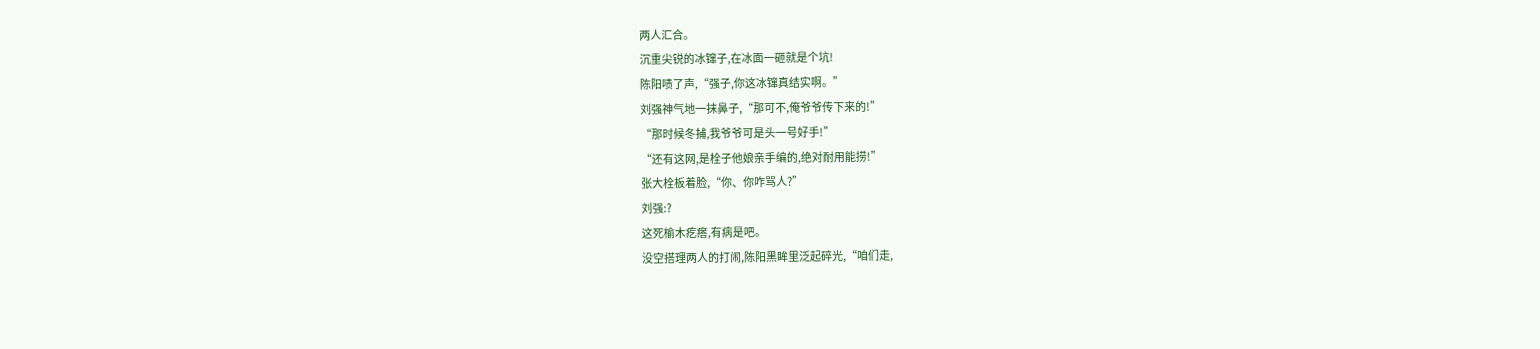两人汇合。
沉重尖锐的冰镩子,在冰面一砸就是个坑!
陈阳啧了声,“强子,你这冰镩真结实啊。”
刘强神气地一抹鼻子,“那可不,俺爷爷传下来的!”
“那时候冬捕,我爷爷可是头一号好手!”
“还有这网,是栓子他娘亲手编的,绝对耐用能捞!”
张大栓板着脸,“你、你咋骂人?”
刘强:?
这死榆木疙瘩,有病是吧。
没空搭理两人的打闹,陈阳黑眸里泛起碎光,“咱们走,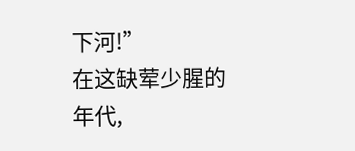下河!”
在这缺荤少腥的年代,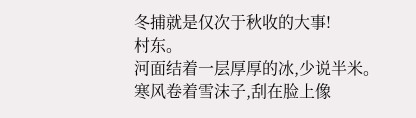冬捕就是仅次于秋收的大事!
村东。
河面结着一层厚厚的冰,少说半米。
寒风卷着雪沫子,刮在脸上像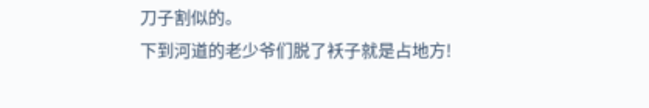刀子割似的。
下到河道的老少爷们脱了袄子就是占地方!